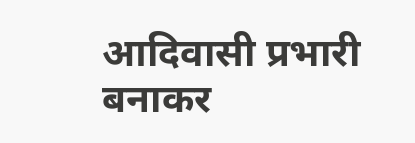आदिवासी प्रभारी बनाकर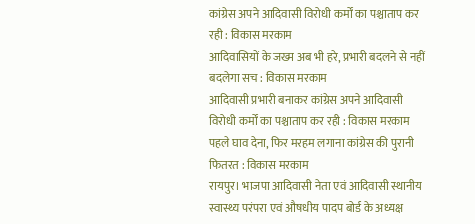कांग्रेस अपने आदिवासी विरोधी कर्मों का पश्चाताप कर रही : विकास मरकाम
आदिवासियों के जख्म अब भी हरे, प्रभारी बदलने से नहीं बदलेगा सच : विकास मरकाम
आदिवासी प्रभारी बनाकर कांग्रेस अपने आदिवासी विरोधी कर्मों का पश्चाताप कर रही : विकास मरकाम
पहले घाव देना, फिर मरहम लगाना कांग्रेस की पुरानी फितरत : विकास मरकाम
रायपुर। भाजपा आदिवासी नेता एवं आदिवासी स्थानीय स्वास्थ्य परंपरा एवं औषधीय पादप बोर्ड के अध्यक्ष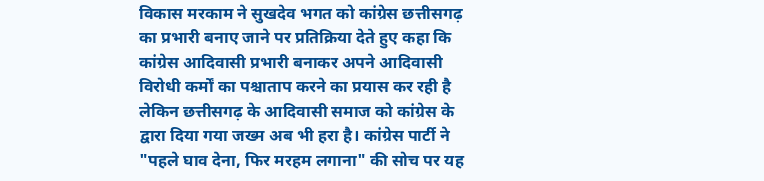विकास मरकाम ने सुखदेव भगत को कांग्रेस छत्तीसगढ़ का प्रभारी बनाए जाने पर प्रतिक्रिया देते हुए कहा कि कांग्रेस आदिवासी प्रभारी बनाकर अपने आदिवासी विरोधी कर्मों का पश्चाताप करने का प्रयास कर रही है लेकिन छत्तीसगढ़ के आदिवासी समाज को कांग्रेस के द्वारा दिया गया जख्म अब भी हरा है। कांग्रेस पार्टी ने "पहले घाव देना, फिर मरहम लगाना" की सोच पर यह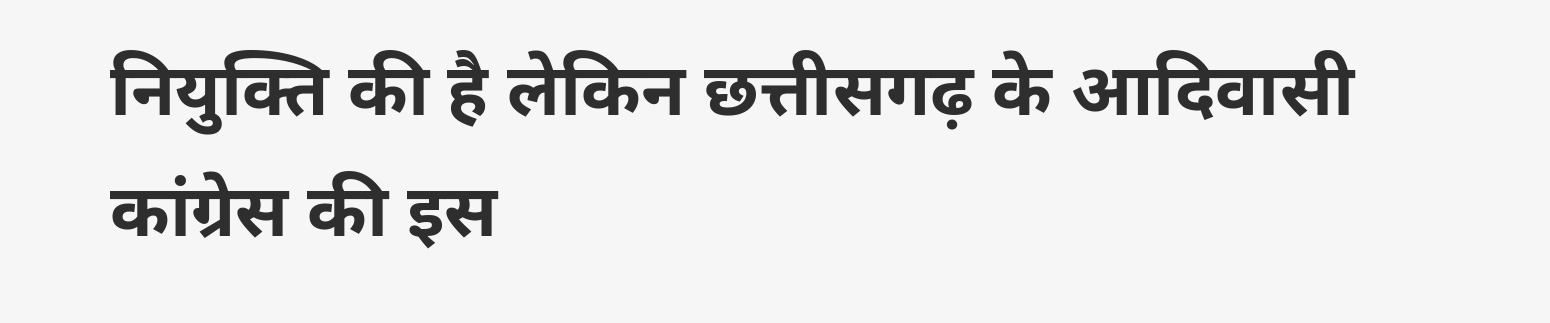नियुक्ति की है लेकिन छत्तीसगढ़ के आदिवासी कांग्रेस की इस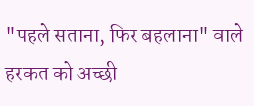"पहले सताना, फिर बहलाना" वाले हरकत को अच्छी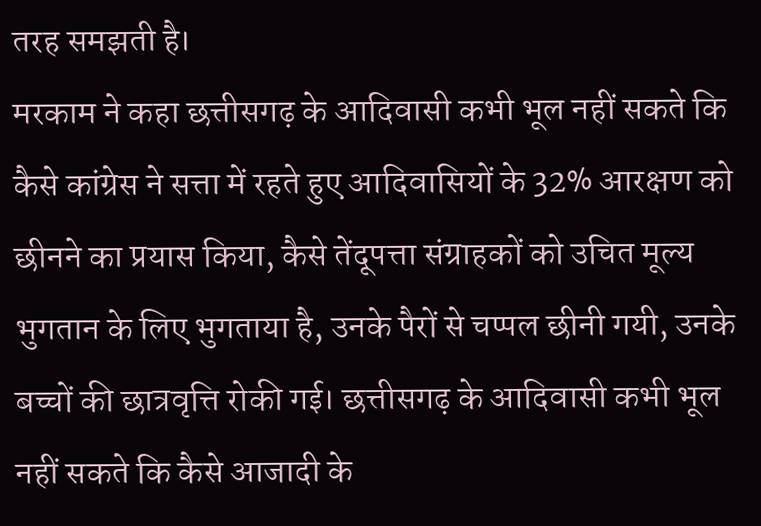तरह समझती है।
मरकाम ने कहा छत्तीसगढ़ के आदिवासी कभी भूल नहीं सकते कि कैसे कांग्रेस ने सत्ता में रहते हुए आदिवासियों के 32% आरक्षण को छीनने का प्रयास किया, कैसे तेंदूपत्ता संग्राहकों को उचित मूल्य भुगतान के लिए भुगताया है, उनके पैरों से चप्पल छीनी गयी, उनके बच्चों की छात्रवृत्ति रोकी गई। छत्तीसगढ़ के आदिवासी कभी भूल नहीं सकते कि कैसे आजादी के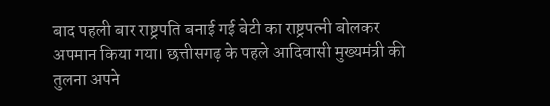बाद पहली बार राष्ट्रपति बनाई गई बेटी का राष्ट्रपत्नी बोलकर अपमान किया गया। छत्तीसगढ़ के पहले आदिवासी मुख्यमंत्री की तुलना अपने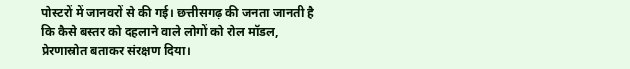पोस्टरों में जानवरों से की गई। छत्तीसगढ़ की जनता जानती है कि कैसे बस्तर को दहलाने वाले लोगों को रोल मॉडल, प्रेरणास्रोत बताकर संरक्षण दिया।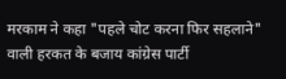मरकाम ने कहा "पहले चोट करना फिर सहलाने" वाली हरकत के बजाय कांग्रेस पार्टी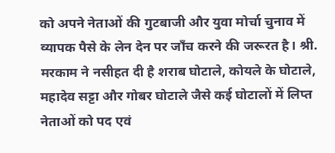को अपने नेताओं की गुटबाजी और युवा मोर्चा चुनाव में व्यापक पैसे के लेन देन पर जाँच करने की जरूरत है। श्री. मरकाम ने नसीहत दी है शराब घोटाले, कोयले के घोटाले, महादेव सट्टा और गोबर घोटाले जैसे कई घोटालों में लिप्त नेताओं को पद एवं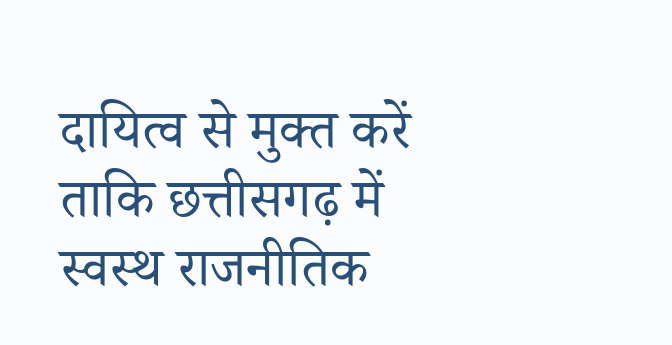दायित्व से मुक्त करें ताकि छत्तीसगढ़ में स्वस्थ राजनीतिक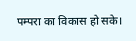पम्परा का विकास हो सके।